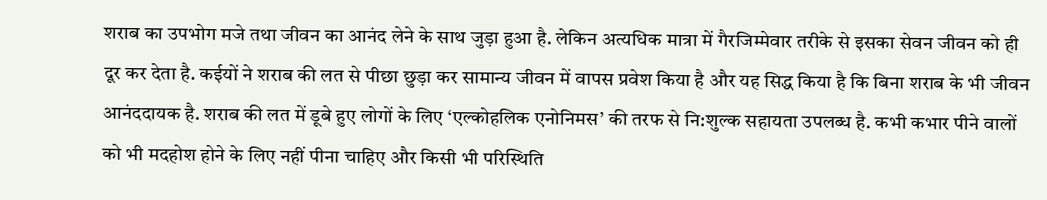शराब का उपभोग मजे तथा जीवन का आनंद लेने के साथ जुड़ा हुआ है. लेकिन अत्यधिक मात्रा में गैरजिम्मेवार तरीके से इसका सेवन जीवन को ही दूर कर देता है. कईयों ने शराब की लत से पीछा छुड़ा कर सामान्य जीवन में वापस प्रवेश किया है और यह सिद्ध किया है कि बिना शराब के भी जीवन आनंददायक है. शराब की लत में डूबे हुए लोगों के लिए ‘एल्कोहलिक एनोनिमस’ की तरफ से नि:शुल्क सहायता उपलब्ध है. कभी कभार पीने वालों को भी मदहोश होने के लिए नहीं पीना चाहिए और किसी भी परिस्थिति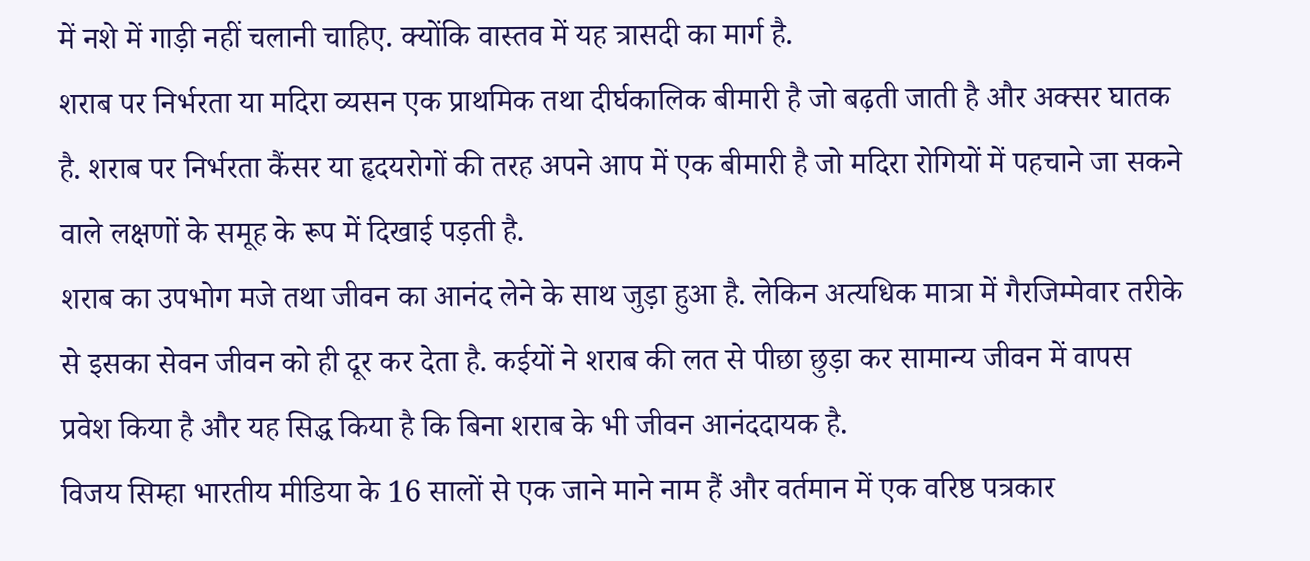में नशे में गाड़ी नहीं चलानी चाहिए. क्योंकि वास्तव में यह त्रासदी का मार्ग है.
शराब पर निर्भरता या मदिरा व्यसन एक प्राथमिक तथा दीर्घकालिक बीमारी है जो बढ़ती जाती है और अक्सर घातक है. शराब पर निर्भरता कैंसर या हृदयरोगों की तरह अपने आप में एक बीमारी है जो मदिरा रोगियों में पहचाने जा सकने वाले लक्षणों के समूह के रूप में दिखाई पड़ती है.
शराब का उपभोग मजे तथा जीवन का आनंद लेने के साथ जुड़ा हुआ है. लेकिन अत्यधिक मात्रा में गैरजिम्मेवार तरीके से इसका सेवन जीवन को ही दूर कर देता है. कईयों ने शराब की लत से पीछा छुड़ा कर सामान्य जीवन में वापस प्रवेश किया है और यह सिद्ध किया है कि बिना शराब के भी जीवन आनंददायक है.
विजय सिम्हा भारतीय मीडिया के 16 सालों से एक जाने माने नाम हैं और वर्तमान में एक वरिष्ठ पत्रकार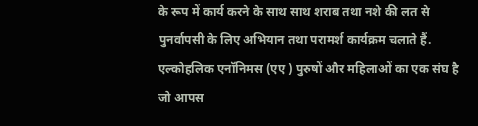के रूप में कार्य करने के साथ साथ शराब तथा नशे की लत से पुनर्वापसी के लिए अभियान तथा परामर्श कार्यक्रम चलाते हैं.
एल्कोहलिक एनॉनिमस (एए ) पुरुषों और महिलाओं का एक संघ है जो आपस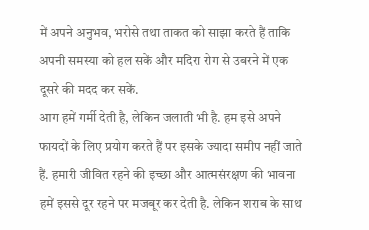में अपने अनुभव, भरोसे तथा ताकत को साझा करते हैं ताकि अपनी समस्या को हल सकें और मदिरा रोग से उबरने में एक दूसरे की मदद कर सकें.
आग हमें गर्मी देती है, लेकिन जलाती भी है. हम इसे अपने फायदों के लिए प्रयोग करते हैं पर इसके ज्यादा समीप नहीं जाते हैं. हमारी जीवित रहने की इच्छा और आत्मसंरक्षण की भावना हमें इससे दूर रहने पर मजबूर कर देती है. लेकिन शराब के साथ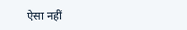ऐसा नहीं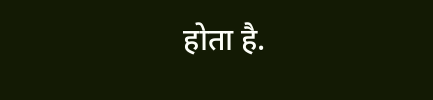होता है.